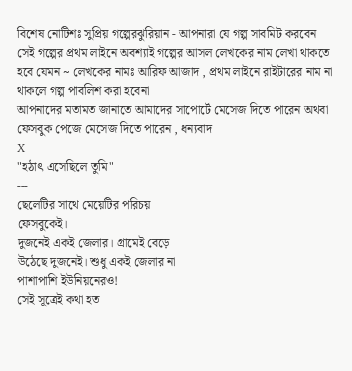বিশেষ নোটিশঃ সুপ্রিয় গল্পেরঝুরিয়ান - আপনারা যে গল্প সাবমিট করবেন সেই গল্পের প্রথম লাইনে অবশ্যাই গল্পের আসল লেখকের নাম লেখা থাকতে হবে যেমন ~ লেখকের নামঃ আরিফ আজাদ , প্রথম লাইনে রাইটারের নাম না থাকলে গল্প পাবলিশ করা হবেনা
আপনাদের মতামত জানাতে আমাদের সাপোর্টে মেসেজ দিতে পারেন অথবা ফেসবুক পেজে মেসেজ দিতে পারেন , ধন্যবাদ
X
"হঠাৎ এসেছিলে তুমি"
---
ছেলেটির সাথে মেয়েটির পরিচয়
ফেসবুকেই।
দুজনেই একই জেলার। গ্রামেই বেড়ে
উঠেছে দুজনেই। শুধু একই জেলার না
পাশাপাশি ইউনিয়নেরও!
সেই সূত্রেই কথা হত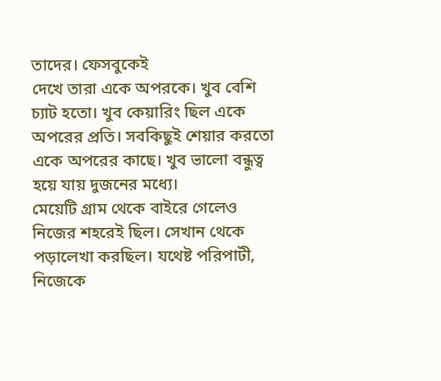তাদের। ফেসবুকেই
দেখে তারা একে অপরকে। খুব বেশি
চ্যাট হতো। খুব কেয়ারিং ছিল একে
অপরের প্রতি। সবকিছুই শেয়ার করতো
একে অপরের কাছে। খুব ভালো বন্ধুত্ব
হয়ে যায় দুজনের মধ্যে।
মেয়েটি গ্রাম থেকে বাইরে গেলেও
নিজের শহরেই ছিল। সেখান থেকে
পড়ালেখা করছিল। যথেষ্ট পরিপাটী,
নিজেকে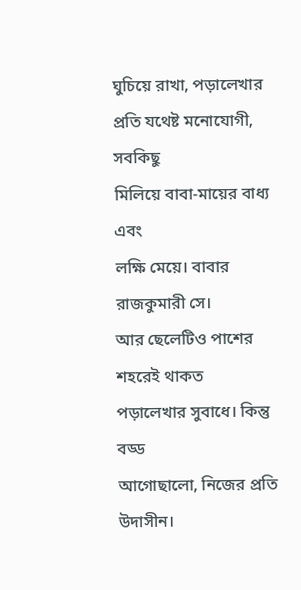ঘুচিয়ে রাখা, পড়ালেখার
প্রতি যথেষ্ট মনোযোগী, সবকিছু
মিলিয়ে বাবা-মায়ের বাধ্য এবং
লক্ষি মেয়ে। বাবার রাজকুমারী সে।
আর ছেলেটিও পাশের শহরেই থাকত
পড়ালেখার সুবাধে। কিন্তু বড্ড
আগোছালো, নিজের প্রতি উদাসীন।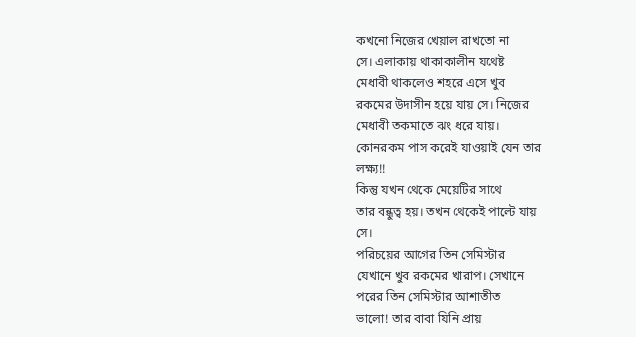কখনো নিজের খেয়াল রাখতো না
সে। এলাকায় থাকাকালীন যথেষ্ট
মেধাবী থাকলেও শহরে এসে খুব
রকমের উদাসীন হয়ে যায় সে। নিজের
মেধাবী তকমাতে ঝং ধরে যায়।
কোনরকম পাস করেই যাওয়াই যেন তার
লক্ষ্য!!
কিন্তু যখন থেকে মেয়েটির সাথে
তার বন্ধুত্ব হয়। তখন থেকেই পাল্টে যায়
সে।
পরিচয়ের আগের তিন সেমিস্টার
যেখানে খুব রকমের খারাপ। সেখানে
পরের তিন সেমিস্টার আশাতীত
ভালো! তার বাবা যিনি প্রায়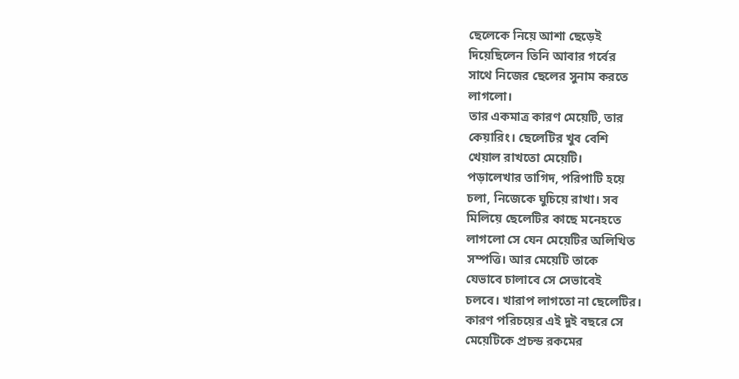ছেলেকে নিয়ে আশা ছেড়েই
দিয়েছিলেন তিনি আবার গর্বের
সাথে নিজের ছেলের সুনাম করতে
লাগলো।
তার একমাত্র কারণ মেয়েটি, তার
কেয়ারিং। ছেলেটির খুব বেশি
খেয়াল রাখতো মেয়েটি।
পড়ালেখার তাগিদ, পরিপাটি হয়ে
চলা, নিজেকে ঘুচিয়ে রাখা। সব
মিলিয়ে ছেলেটির কাছে মনেহতে
লাগলো সে যেন মেয়েটির অলিখিত
সম্পত্তি। আর মেয়েটি তাকে
যেভাবে চালাবে সে সেভাবেই
চলবে। খারাপ লাগতো না ছেলেটির।
কারণ পরিচয়ের এই দুই বছরে সে
মেয়েটিকে প্রচন্ড রকমের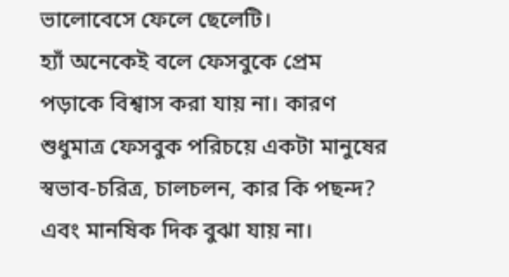ভালোবেসে ফেলে ছেলেটি।
হ্যাঁ অনেকেই বলে ফেসবুকে প্রেম
পড়াকে বিশ্বাস করা যায় না। কারণ
শুধুমাত্র ফেসবুক পরিচয়ে একটা মানুষের
স্বভাব-চরিত্র, চালচলন, কার কি পছন্দ?
এবং মানষিক দিক বুঝা যায় না।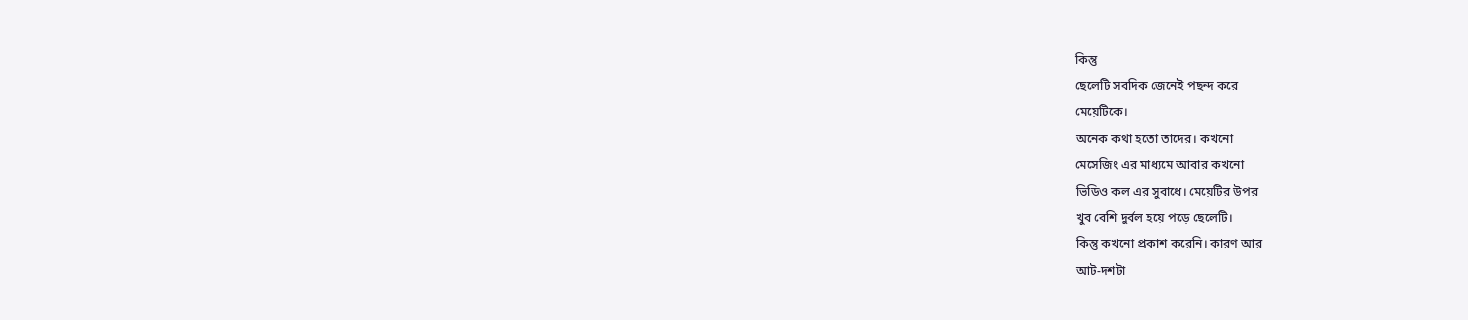কিন্তু
ছেলেটি সবদিক জেনেই পছন্দ করে
মেয়েটিকে।
অনেক কথা হতো তাদের। কখনো
মেসেজিং এর মাধ্যমে আবার কখনো
ভিডিও কল এর সুবাধে। মেয়েটির উপর
খুব বেশি দুর্বল হয়ে পড়ে ছেলেটি।
কিন্তু কখনো প্রকাশ করেনি। কারণ আর
আট-দশটা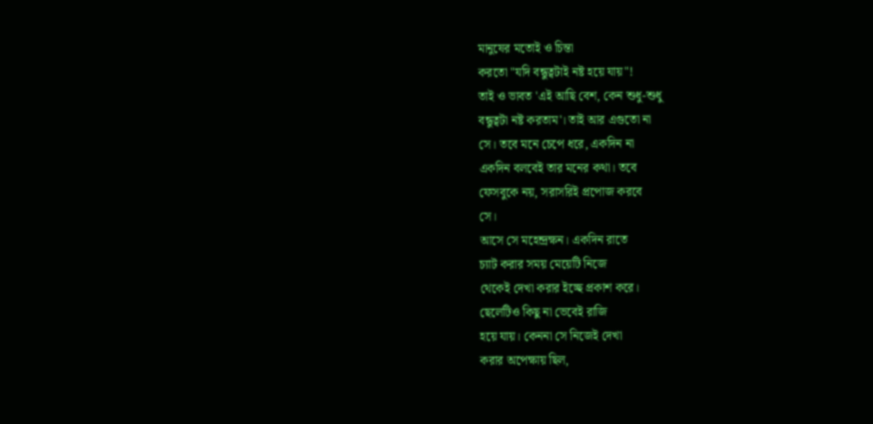মানুষের মতোই ও চিন্তা
করতো "যদি বন্ধুত্বটাই নষ্ট হয়ে যায়"!
তাই ও ভাবত 'এই আছি বেশ, কেন শুধু-শুধু
বন্ধুত্বটা নষ্ট করতাম'। তাই আর এগুতো না
সে। তবে মনে চেপে ধরে, একদিন না
একদিন বলবেই তার মনের কথা। তবে
ফেসবুকে নয়, সরাসরিই প্রপোজ করবে
সে।
আসে সে মহেন্দ্রক্ষন। একদিন রাতে
চ্যাট করার সময় মেয়েটি নিজে
থেকেই দেখা করার ইচ্ছে প্রকাশ করে।
ছেলেটিও কিছু না ভেবেই রাজি
হয়ে যায়। কেননা সে নিজেই দেখা
করার অপেক্ষায় ছিল,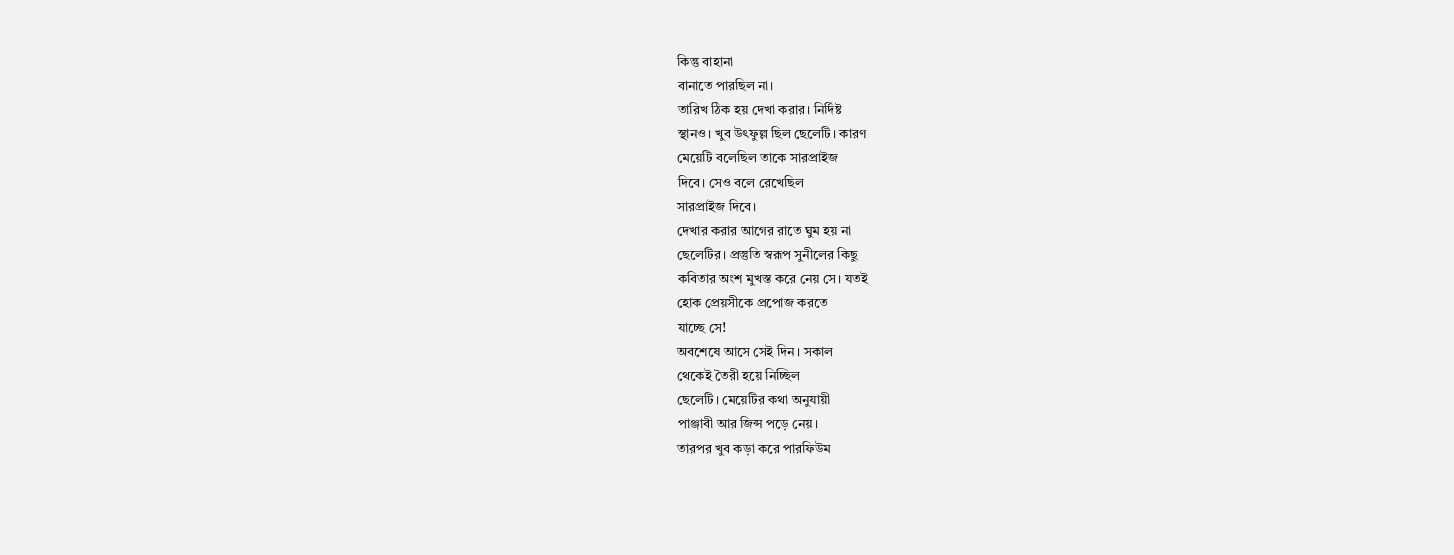কিন্তু বাহানা
বানাতে পারছিল না।
তারিখ ঠিক হয় দেখা করার। নির্দিষ্ট
স্থানও। খুব উৎফুল্ল ছিল ছেলেটি। কারণ
মেয়েটি বলেছিল তাকে সারপ্রাইজ
দিবে। সেও বলে রেখেছিল
সারপ্রাইজ দিবে।
দেখার করার আগের রাতে ঘুম হয় না
ছেলেটির। প্রস্তুতি স্বরূপ সুনীলের কিছু
কবিতার অংশ মুখস্ত করে নেয় সে। যতই
হোক প্রেয়সীকে প্রপোজ করতে
যাচ্ছে সে!
অবশেষে আসে সেই দিন। সকাল
থেকেই তৈরী হয়ে নিচ্ছিল
ছেলেটি। মেয়েটির কথা অনুযায়ী
পাঞ্জাবী আর জিন্স পড়ে নেয়।
তারপর খুব কড়া করে পারফিউম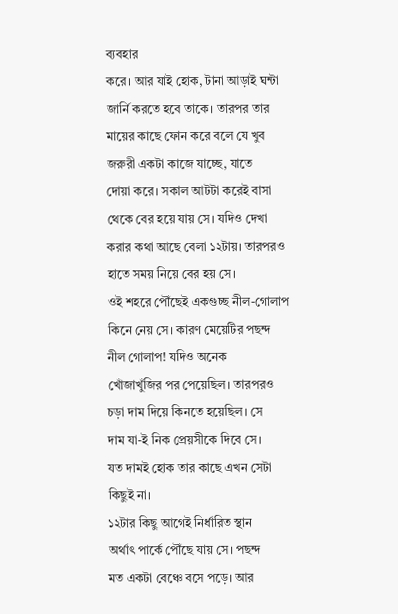ব্যবহার
করে। আর যাই হোক, টানা আড়াই ঘন্টা
জার্নি করতে হবে তাকে। তারপর তার
মায়ের কাছে ফোন করে বলে যে খুব
জরুরী একটা কাজে যাচ্ছে, যাতে
দোয়া করে। সকাল আটটা করেই বাসা
থেকে বের হয়ে যায় সে। যদিও দেখা
করার কথা আছে বেলা ১২টায়। তারপরও
হাতে সময় নিয়ে বের হয় সে।
ওই শহরে পৌঁছেই একগুচ্ছ নীল-গোলাপ
কিনে নেয় সে। কারণ মেয়েটির পছন্দ
নীল গোলাপ! যদিও অনেক
খোঁজাখুঁজির পর পেয়েছিল। তারপরও
চড়া দাম দিয়ে কিনতে হয়েছিল। সে
দাম যা-ই নিক প্রেয়সীকে দিবে সে।
যত দামই হোক তার কাছে এখন সেটা
কিছুই না।
১২টার কিছু আগেই নির্ধারিত স্থান
অর্থাৎ পার্কে পৌঁছে যায় সে। পছন্দ
মত একটা বেঞ্চে বসে পড়ে। আর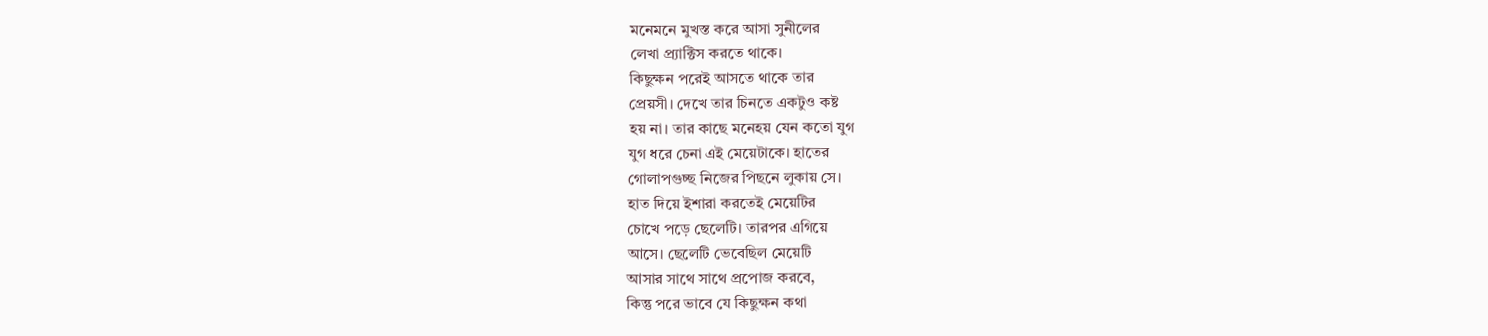মনেমনে মুখস্ত করে আসা সুনীলের
লেখা প্র্যাক্টিস করতে থাকে।
কিছুক্ষন পরেই আসতে থাকে তার
প্রেয়সী। দেখে তার চিনতে একটুও কষ্ট
হয় না। তার কাছে মনেহয় যেন কতো যুগ
যুগ ধরে চেনা এই মেয়েটাকে। হাতের
গোলাপগুচ্ছ নিজের পিছনে লুকায় সে।
হাত দিয়ে ইশারা করতেই মেয়েটির
চোখে পড়ে ছেলেটি। তারপর এগিয়ে
আসে। ছেলেটি ভেবেছিল মেয়েটি
আসার সাথে সাথে প্রপোজ করবে,
কিন্তু পরে ভাবে যে কিছুক্ষন কথা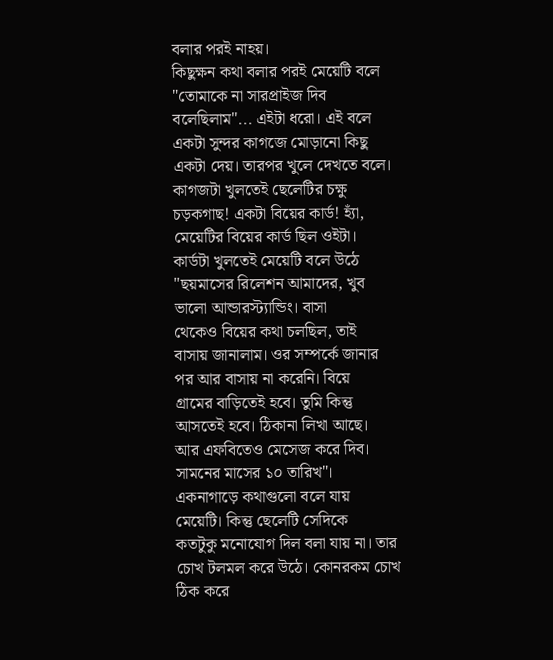বলার পরই নাহয়।
কিছুক্ষন কথা বলার পরই মেয়েটি বলে
"তোমাকে না সারপ্রাইজ দিব
বলেছিলাম"... এইটা ধরো। এই বলে
একটা সুন্দর কাগজে মোড়ানো কিছু
একটা দেয়। তারপর খুলে দেখতে বলে।
কাগজটা খুলতেই ছেলেটির চক্ষু
চড়কগাছ! একটা বিয়ের কার্ড! হ্যাঁ,
মেয়েটির বিয়ের কার্ড ছিল ওইটা।
কার্ডটা খুলতেই মেয়েটি বলে উঠে
"ছয়মাসের রিলেশন আমাদের, খুব
ভালো আন্ডারস্ট্যান্ডিং। বাসা
থেকেও বিয়ের কথা চলছিল, তাই
বাসায় জানালাম। ওর সম্পর্কে জানার
পর আর বাসায় না করেনি। বিয়ে
গ্রামের বাড়িতেই হবে। তুমি কিন্তু
আসতেই হবে। ঠিকানা লিখা আছে।
আর এফবিতেও মেসেজ করে দিব।
সামনের মাসের ১০ তারিখ"।
একনাগাড়ে কথাগুলো বলে যায়
মেয়েটি। কিন্তু ছেলেটি সেদিকে
কতটুকু মনোযোগ দিল বলা যায় না। তার
চোখ টলমল করে উঠে। কোনরকম চোখ
ঠিক করে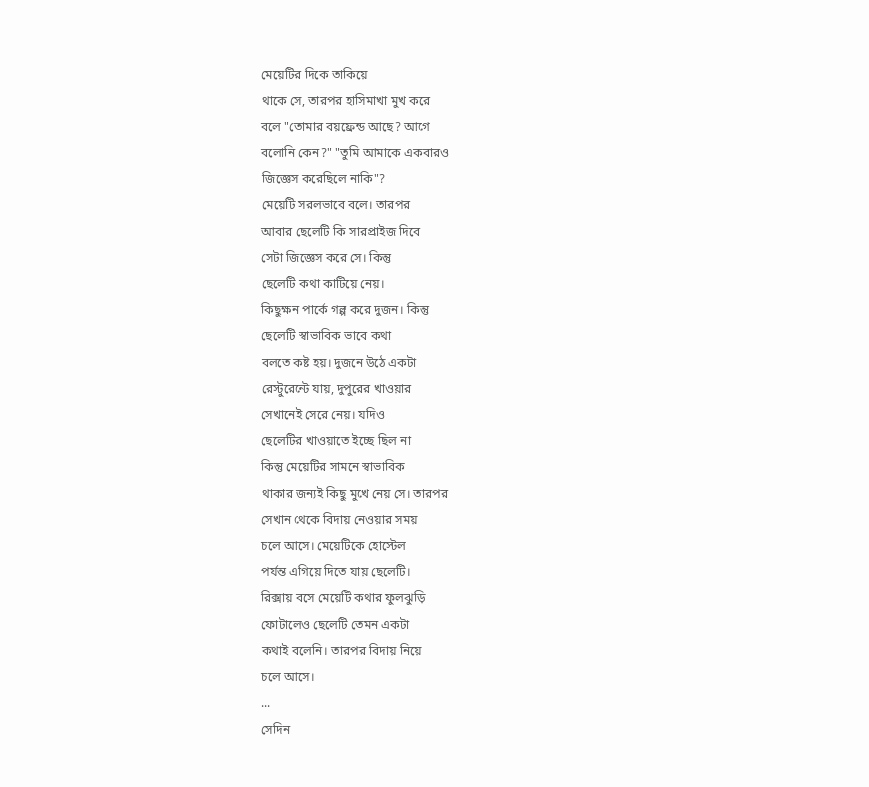মেয়েটির দিকে তাকিয়ে
থাকে সে, তারপর হাসিমাখা মুখ করে
বলে "তোমার বয়ফ্রেন্ড আছে? আগে
বলোনি কেন?" "তুমি আমাকে একবারও
জিজ্ঞেস করেছিলে নাকি"?
মেয়েটি সরলভাবে বলে। তারপর
আবার ছেলেটি কি সারপ্রাইজ দিবে
সেটা জিজ্ঞেস করে সে। কিন্তু
ছেলেটি কথা কাটিয়ে নেয়।
কিছুক্ষন পার্কে গল্প করে দুজন। কিন্তু
ছেলেটি স্বাভাবিক ভাবে কথা
বলতে কষ্ট হয়। দুজনে উঠে একটা
রেস্টুরেন্টে যায়, দুপুরের খাওয়ার
সেখানেই সেরে নেয়। যদিও
ছেলেটির খাওয়াতে ইচ্ছে ছিল না
কিন্তু মেয়েটির সামনে স্বাভাবিক
থাকার জন্যই কিছু মুখে নেয় সে। তারপর
সেখান থেকে বিদায় নেওয়ার সময়
চলে আসে। মেয়েটিকে হোস্টেল
পর্যন্ত এগিয়ে দিতে যায় ছেলেটি।
রিক্সায় বসে মেয়েটি কথার ফুলঝুড়ি
ফোটালেও ছেলেটি তেমন একটা
কথাই বলেনি। তারপর বিদায় নিয়ে
চলে আসে।
...
সেদিন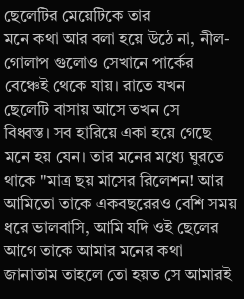ছেলেটির মেয়েটিকে তার
মনে কথা আর বলা হয়ে উঠে না, নীল-
গোলাপ গুলোও সেখানে পার্কের
বেঞ্চেই থেকে যায়। রাতে যখন
ছেলেটি বাসায় আসে তখন সে
বিধ্বস্ত। সব হারিয়ে একা হয়ে গেছে
মনে হয় যেন। তার মনের মধ্যে ঘুরতে
থাকে "মাত্র ছয় মাসের রিলেশন! আর
আমিতো তাকে একবছরেরও বেশি সময়
ধরে ভালবাসি, আমি যদি ওই ছেলের
আগে তাকে আমার মনের কথা
জানাতাম তাহলে তো হয়ত সে আমারই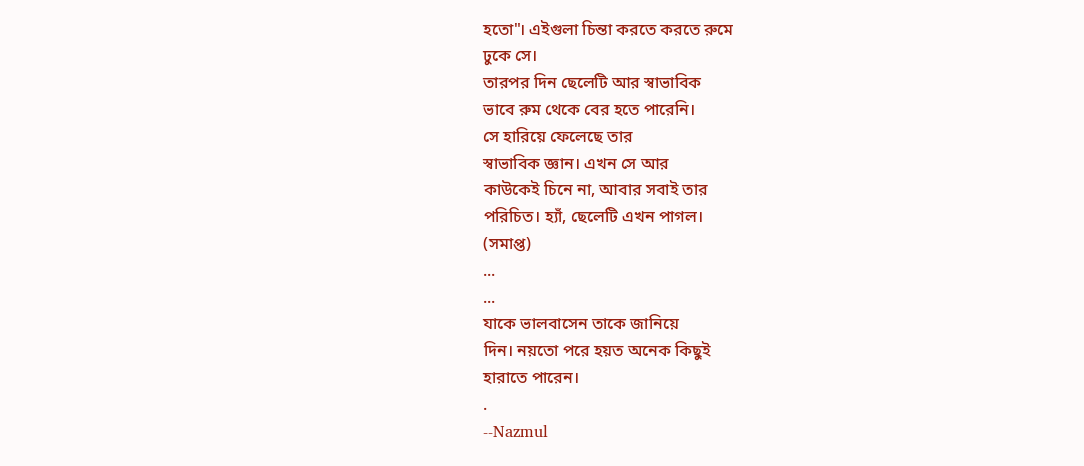হতো"। এইগুলা চিন্তা করতে করতে রুমে
ঢুকে সে।
তারপর দিন ছেলেটি আর স্বাভাবিক
ভাবে রুম থেকে বের হতে পারেনি।
সে হারিয়ে ফেলেছে তার
স্বাভাবিক জ্ঞান। এখন সে আর
কাউকেই চিনে না, আবার সবাই তার
পরিচিত। হ্যাঁ, ছেলেটি এখন পাগল।
(সমাপ্ত)
...
...
যাকে ভালবাসেন তাকে জানিয়ে
দিন। নয়তো পরে হয়ত অনেক কিছুই
হারাতে পারেন।
.
--Nazmul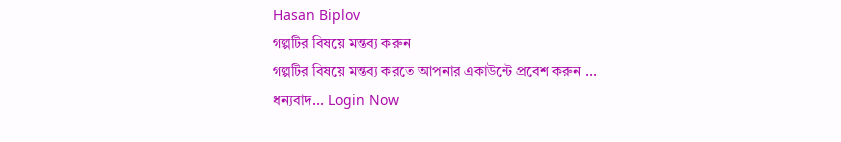Hasan Biplov
গল্পটির বিষয়ে মন্তব্য করুন
গল্পটির বিষয়ে মন্তব্য করতে আপনার একাউন্টে প্রবেশ করুন ... ধন্যবাদ... Login Now